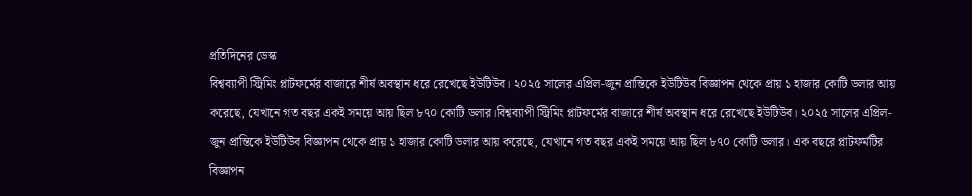প্রতিদিনের ডেস্ক
বিশ্বব্যাপী স্ট্রিমিং প্লাটফর্মের বাজারে শীর্ষ অবস্থান ধরে রেখেছে ইউটিউব। ২০২৫ সালের এপ্রিল-জুন প্রান্তিকে ইউটিউব বিজ্ঞাপন থেকে প্রায় ১ হাজার কোটি ডলার আয় করেছে, যেখানে গত বছর একই সময়ে আয় ছিল ৮৭০ কোটি ডলার।বিশ্বব্যাপী স্ট্রিমিং প্লাটফর্মের বাজারে শীর্ষ অবস্থান ধরে রেখেছে ইউটিউব। ২০২৫ সালের এপ্রিল-জুন প্রান্তিকে ইউটিউব বিজ্ঞাপন থেকে প্রায় ১ হাজার কোটি ডলার আয় করেছে, যেখানে গত বছর একই সময়ে আয় ছিল ৮৭০ কোটি ডলার। এক বছরে প্লাটফর্মটির বিজ্ঞাপন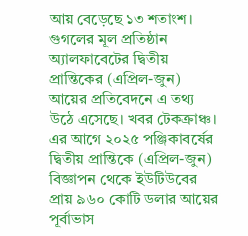আয় বেড়েছে ১৩ শতাংশ। গুগলের মূল প্রতিষ্ঠান অ্যালফাবেটের দ্বিতীয় প্রান্তিকের (এপ্রিল-জুন) আয়ের প্রতিবেদনে এ তথ্য উঠে এসেছে। খবর টেকক্রাঞ্চ।
এর আগে ২০২৫ পঞ্জিকাবর্ষের দ্বিতীয় প্রান্তিকে (এপ্রিল-জুন) বিজ্ঞাপন থেকে ইউটিউবের প্রায় ৯৬০ কোটি ডলার আয়ের পূর্বাভাস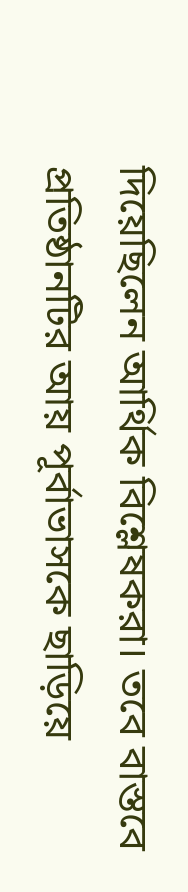দিয়েছিলেন আর্থিক বিশ্লেষকরা। তবে বাস্তবে প্রতিষ্ঠানটির আয় পূর্বাভাসকে ছাড়িয়ে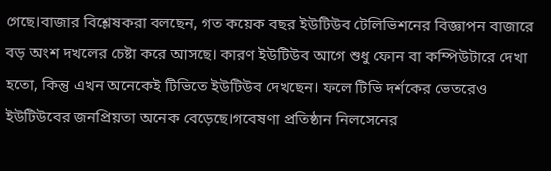গেছে।বাজার বিশ্লেষকরা বলছেন, গত কয়েক বছর ইউটিউব টেলিভিশনের বিজ্ঞাপন বাজারে বড় অংশ দখলের চেষ্টা করে আসছে। কারণ ইউটিউব আগে শুধু ফোন বা কম্পিউটারে দেখা হতো, কিন্তু এখন অনেকেই টিভিতে ইউটিউব দেখছেন। ফলে টিভি দর্শকের ভেতরেও ইউটিউবের জনপ্রিয়তা অনেক বেড়েছে।গবেষণা প্রতিষ্ঠান নিলসেনের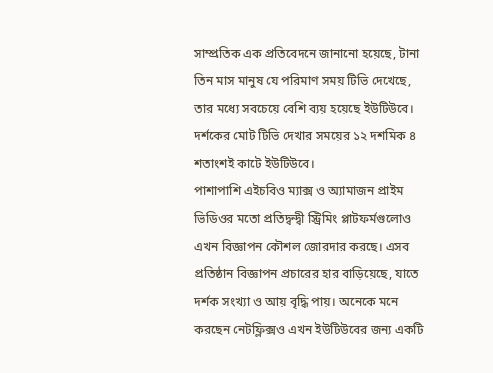সাম্প্রতিক এক প্রতিবেদনে জানানো হয়েছে, টানা তিন মাস মানুষ যে পরিমাণ সময় টিভি দেখেছে, তার মধ্যে সবচেয়ে বেশি ব্যয় হয়েছে ইউটিউবে। দর্শকের মোট টিভি দেখার সময়ের ১২ দশমিক ৪ শতাংশই কাটে ইউটিউবে।
পাশাপাশি এইচবিও ম্যাক্স ও অ্যামাজন প্রাইম ভিডিওর মতো প্রতিদ্বন্দ্বী স্ট্রিমিং প্লাটফর্মগুলোও এখন বিজ্ঞাপন কৌশল জোরদার করছে। এসব প্রতিষ্ঠান বিজ্ঞাপন প্রচারের হার বাড়িয়েছে, যাতে দর্শক সংখ্যা ও আয় বৃদ্ধি পায়। অনেকে মনে করছেন নেটফ্লিক্সও এখন ইউটিউবের জন্য একটি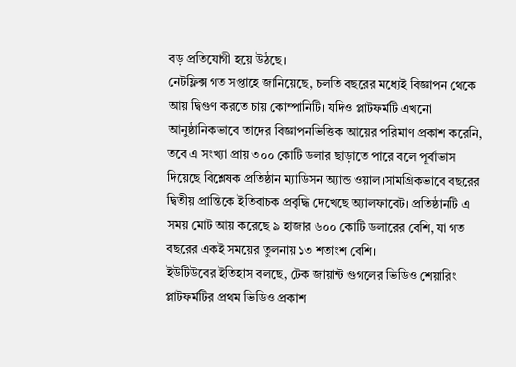বড় প্রতিযোগী হয়ে উঠছে।
নেটফ্লিক্স গত সপ্তাহে জানিয়েছে, চলতি বছরের মধ্যেই বিজ্ঞাপন থেকে আয় দ্বিগুণ করতে চায় কোম্পানিটি। যদিও প্লাটফর্মটি এখনো আনুষ্ঠানিকভাবে তাদের বিজ্ঞাপনভিত্তিক আয়ের পরিমাণ প্রকাশ করেনি, তবে এ সংখ্যা প্রায় ৩০০ কোটি ডলার ছাড়াতে পারে বলে পূর্বাভাস দিয়েছে বিশ্লেষক প্রতিষ্ঠান ম্যাডিসন অ্যান্ড ওয়াল।সামগ্রিকভাবে বছরের দ্বিতীয় প্রান্তিকে ইতিবাচক প্রবৃদ্ধি দেখেছে অ্যালফাবেট। প্রতিষ্ঠানটি এ সময় মোট আয় করেছে ৯ হাজার ৬০০ কোটি ডলারের বেশি, যা গত বছরের একই সময়ের তুলনায় ১৩ শতাংশ বেশি।
ইউটিউবের ইতিহাস বলছে, টেক জায়ান্ট গুগলের ভিডিও শেয়ারিং প্লাটফর্মটির প্রথম ভিডিও প্রকাশ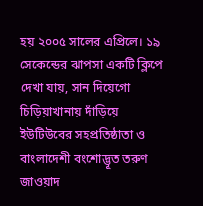হয় ২০০৫ সালের এপ্রিলে। ১৯ সেকেন্ডের ঝাপসা একটি ক্লিপে দেখা যায়, সান দিয়েগো চিড়িয়াখানায় দাঁড়িয়ে ইউটিউবের সহপ্রতিষ্ঠাতা ও বাংলাদেশী বংশোদ্ভূত তরুণ জাওয়াদ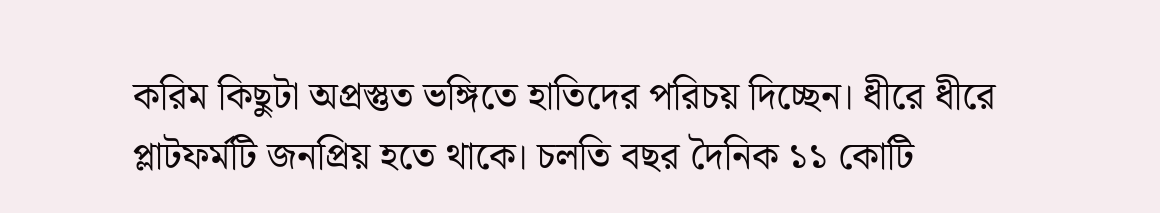করিম কিছুটা অপ্রস্তুত ভঙ্গিতে হাতিদের পরিচয় দিচ্ছেন। ধীরে ধীরে প্লাটফর্মটি জনপ্রিয় হতে থাকে। চলতি বছর দৈনিক ১১ কোটি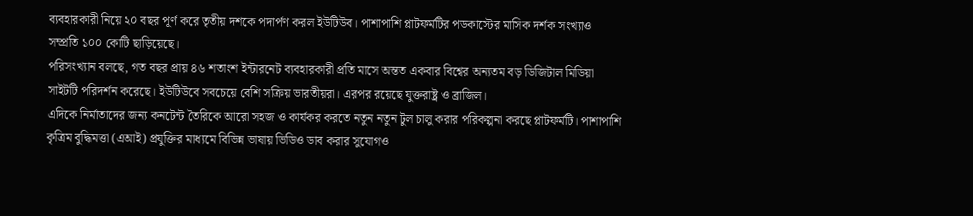ব্যবহারকারী নিয়ে ২০ বছর পূর্ণ করে তৃতীয় দশকে পদার্পণ করল ইউটিউব। পাশাপাশি প্লাটফর্মটির পডকাস্টের মাসিক দর্শক সংখ্যাও সম্প্রতি ১০০ কোটি ছাড়িয়েছে।
পরিসংখ্যান বলছে, গত বছর প্রায় ৪৬ শতাংশ ইন্টারনেট ব্যবহারকারী প্রতি মাসে অন্তত একবার বিশ্বের অন্যতম বড় ডিজিটাল মিডিয়া সাইটটি পরিদর্শন করেছে। ইউটিউবে সবচেয়ে বেশি সক্রিয় ভারতীয়রা। এরপর রয়েছে যুক্তরাষ্ট্র ও ব্রাজিল।
এদিকে নির্মাতাদের জন্য কনটেন্ট তৈরিকে আরো সহজ ও কার্যকর করতে নতুন নতুন টুল চালু করার পরিকল্পনা করছে প্লাটফর্মটি। পাশাপাশি কৃত্রিম বুদ্ধিমত্তা (এআই) প্রযুক্তির মাধ্যমে বিভিন্ন ভাষায় ভিডিও ডাব করার সুযোগও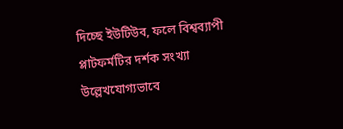দিচ্ছে ইউটিউব, ফলে বিশ্বব্যাপী প্লাটফর্মটির দর্শক সংখ্যা উল্লেখযোগ্যভাবে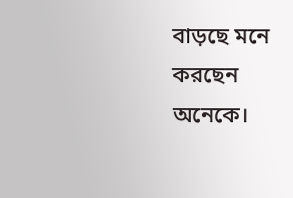বাড়ছে মনে করছেন অনেকে।